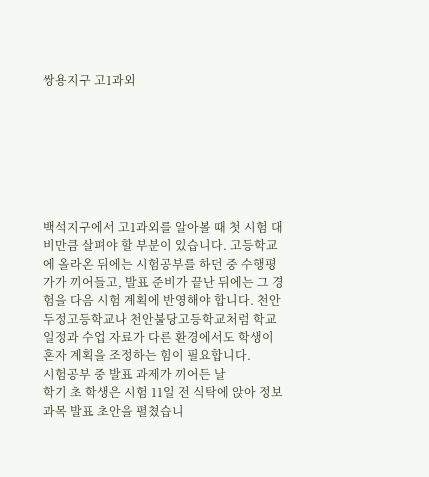쌍용지구 고1과외







백석지구에서 고1과외를 알아볼 때 첫 시험 대비만큼 살펴야 할 부분이 있습니다. 고등학교에 올라온 뒤에는 시험공부를 하던 중 수행평가가 끼어들고, 발표 준비가 끝난 뒤에는 그 경험을 다음 시험 계획에 반영해야 합니다. 천안두정고등학교나 천안불당고등학교처럼 학교 일정과 수업 자료가 다른 환경에서도 학생이 혼자 계획을 조정하는 힘이 필요합니다.
시험공부 중 발표 과제가 끼어든 날
학기 초 학생은 시험 11일 전 식탁에 앉아 정보 과목 발표 초안을 펼쳤습니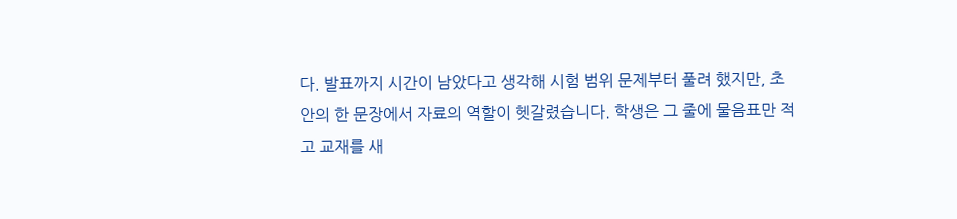다. 발표까지 시간이 남았다고 생각해 시험 범위 문제부터 풀려 했지만, 초안의 한 문장에서 자료의 역할이 헷갈렸습니다. 학생은 그 줄에 물음표만 적고 교재를 새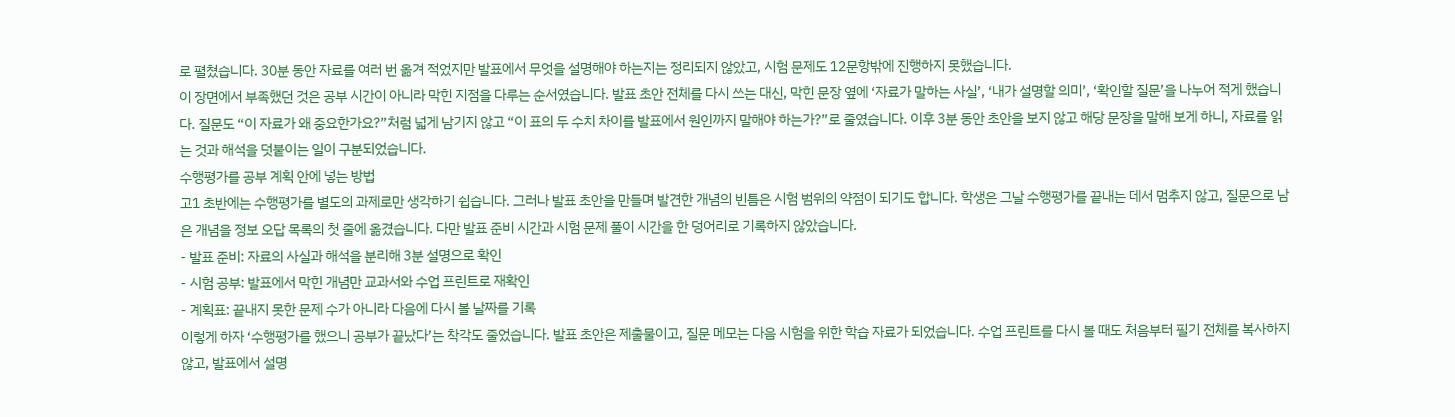로 펼쳤습니다. 30분 동안 자료를 여러 번 옮겨 적었지만 발표에서 무엇을 설명해야 하는지는 정리되지 않았고, 시험 문제도 12문항밖에 진행하지 못했습니다.
이 장면에서 부족했던 것은 공부 시간이 아니라 막힌 지점을 다루는 순서였습니다. 발표 초안 전체를 다시 쓰는 대신, 막힌 문장 옆에 ‘자료가 말하는 사실’, ‘내가 설명할 의미’, ‘확인할 질문’을 나누어 적게 했습니다. 질문도 “이 자료가 왜 중요한가요?”처럼 넓게 남기지 않고 “이 표의 두 수치 차이를 발표에서 원인까지 말해야 하는가?”로 줄였습니다. 이후 3분 동안 초안을 보지 않고 해당 문장을 말해 보게 하니, 자료를 읽는 것과 해석을 덧붙이는 일이 구분되었습니다.
수행평가를 공부 계획 안에 넣는 방법
고1 초반에는 수행평가를 별도의 과제로만 생각하기 쉽습니다. 그러나 발표 초안을 만들며 발견한 개념의 빈틈은 시험 범위의 약점이 되기도 합니다. 학생은 그날 수행평가를 끝내는 데서 멈추지 않고, 질문으로 남은 개념을 정보 오답 목록의 첫 줄에 옮겼습니다. 다만 발표 준비 시간과 시험 문제 풀이 시간을 한 덩어리로 기록하지 않았습니다.
- 발표 준비: 자료의 사실과 해석을 분리해 3분 설명으로 확인
- 시험 공부: 발표에서 막힌 개념만 교과서와 수업 프린트로 재확인
- 계획표: 끝내지 못한 문제 수가 아니라 다음에 다시 볼 날짜를 기록
이렇게 하자 ‘수행평가를 했으니 공부가 끝났다’는 착각도 줄었습니다. 발표 초안은 제출물이고, 질문 메모는 다음 시험을 위한 학습 자료가 되었습니다. 수업 프린트를 다시 볼 때도 처음부터 필기 전체를 복사하지 않고, 발표에서 설명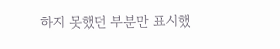하지 못했던 부분만 표시했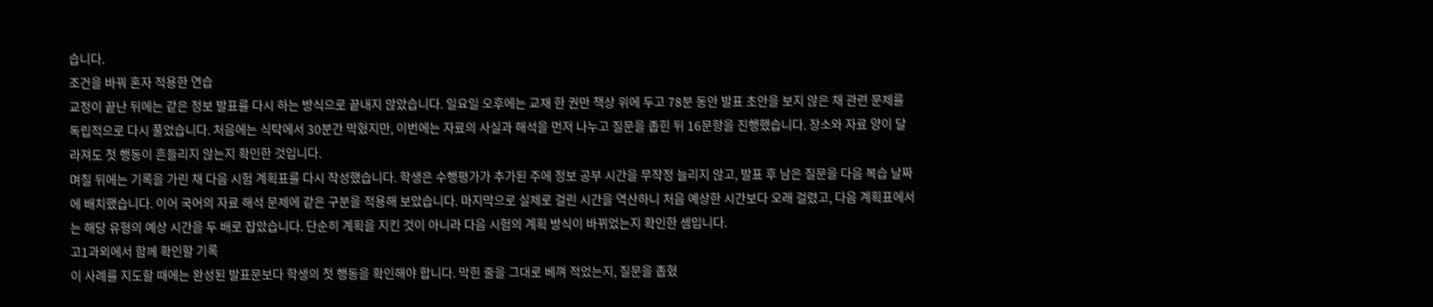습니다.
조건을 바꿔 혼자 적용한 연습
교정이 끝난 뒤에는 같은 정보 발표를 다시 하는 방식으로 끝내지 않았습니다. 일요일 오후에는 교재 한 권만 책상 위에 두고 78분 동안 발표 초안을 보지 않은 채 관련 문제를 독립적으로 다시 풀었습니다. 처음에는 식탁에서 30분간 막혔지만, 이번에는 자료의 사실과 해석을 먼저 나누고 질문을 좁힌 뒤 16문항을 진행했습니다. 장소와 자료 양이 달라져도 첫 행동이 흔들리지 않는지 확인한 것입니다.
며칠 뒤에는 기록을 가린 채 다음 시험 계획표를 다시 작성했습니다. 학생은 수행평가가 추가된 주에 정보 공부 시간을 무작정 늘리지 않고, 발표 후 남은 질문을 다음 복습 날짜에 배치했습니다. 이어 국어의 자료 해석 문제에 같은 구분을 적용해 보았습니다. 마지막으로 실제로 걸린 시간을 역산하니 처음 예상한 시간보다 오래 걸렸고, 다음 계획표에서는 해당 유형의 예상 시간을 두 배로 잡았습니다. 단순히 계획을 지킨 것이 아니라 다음 시험의 계획 방식이 바뀌었는지 확인한 셈입니다.
고1과외에서 함께 확인할 기록
이 사례를 지도할 때에는 완성된 발표문보다 학생의 첫 행동을 확인해야 합니다. 막힌 줄을 그대로 베껴 적었는지, 질문을 좁혔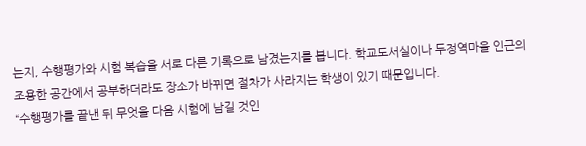는지, 수행평가와 시험 복습을 서로 다른 기록으로 남겼는지를 봅니다. 학교도서실이나 두정역마을 인근의 조용한 공간에서 공부하더라도 장소가 바뀌면 절차가 사라지는 학생이 있기 때문입니다.
“수행평가를 끝낸 뒤 무엇을 다음 시험에 남길 것인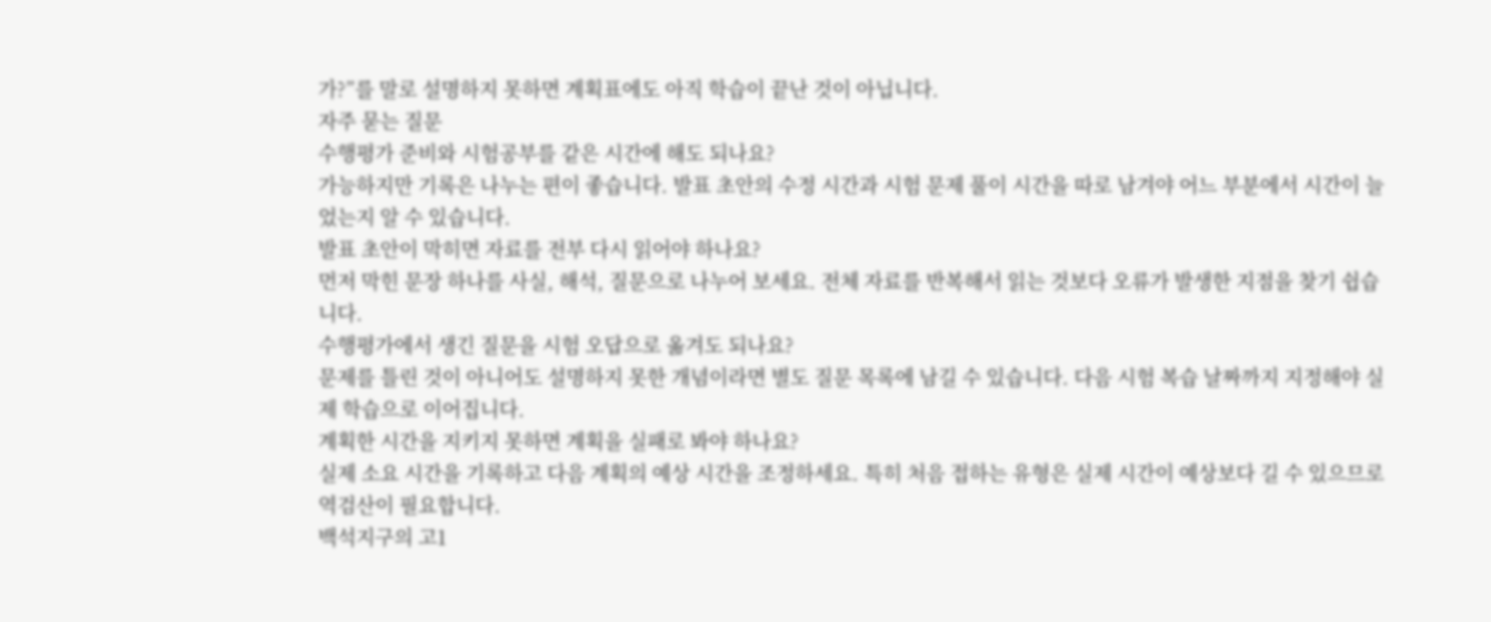가?”를 말로 설명하지 못하면 계획표에도 아직 학습이 끝난 것이 아닙니다.
자주 묻는 질문
수행평가 준비와 시험공부를 같은 시간에 해도 되나요?
가능하지만 기록은 나누는 편이 좋습니다. 발표 초안의 수정 시간과 시험 문제 풀이 시간을 따로 남겨야 어느 부분에서 시간이 늘었는지 알 수 있습니다.
발표 초안이 막히면 자료를 전부 다시 읽어야 하나요?
먼저 막힌 문장 하나를 사실, 해석, 질문으로 나누어 보세요. 전체 자료를 반복해서 읽는 것보다 오류가 발생한 지점을 찾기 쉽습니다.
수행평가에서 생긴 질문을 시험 오답으로 옮겨도 되나요?
문제를 틀린 것이 아니어도 설명하지 못한 개념이라면 별도 질문 목록에 남길 수 있습니다. 다음 시험 복습 날짜까지 지정해야 실제 학습으로 이어집니다.
계획한 시간을 지키지 못하면 계획을 실패로 봐야 하나요?
실제 소요 시간을 기록하고 다음 계획의 예상 시간을 조정하세요. 특히 처음 접하는 유형은 실제 시간이 예상보다 길 수 있으므로 역검산이 필요합니다.
백석지구의 고1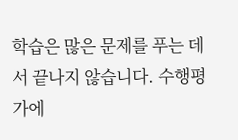학습은 많은 문제를 푸는 데서 끝나지 않습니다. 수행평가에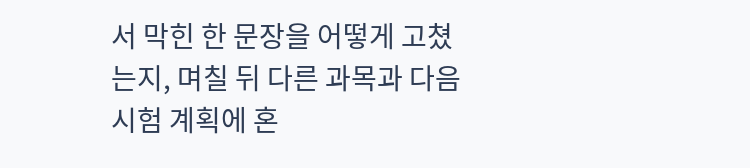서 막힌 한 문장을 어떻게 고쳤는지, 며칠 뒤 다른 과목과 다음 시험 계획에 혼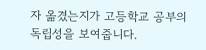자 옮겼는지가 고등학교 공부의 독립성을 보여줍니다.